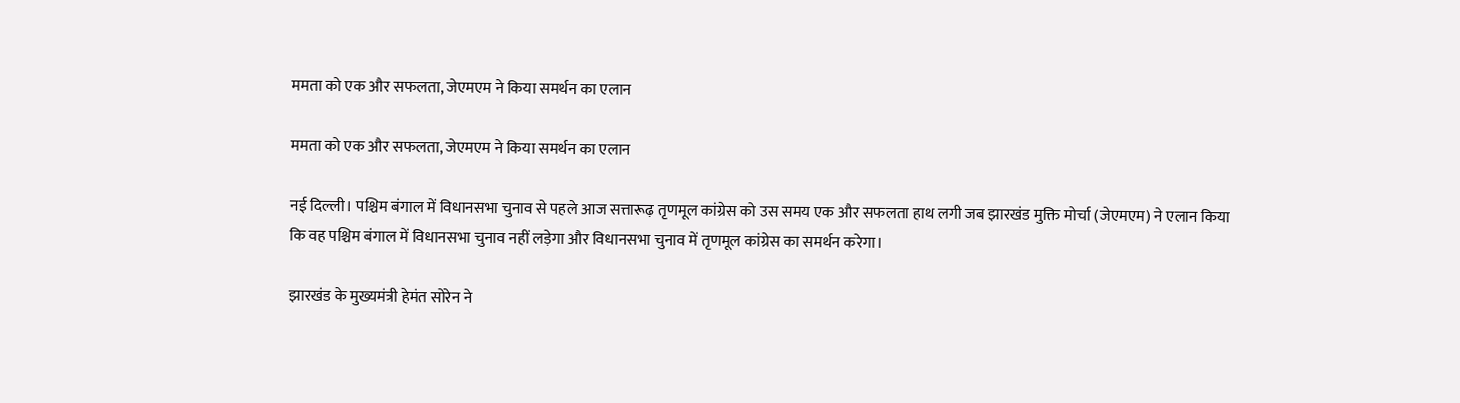ममता को एक और सफलता, जेएमएम ने किया समर्थन का एलान

ममता को एक और सफलता, जेएमएम ने किया समर्थन का एलान

नई दिल्ली। पश्चिम बंगाल में विधानसभा चुनाव से पहले आज सत्तारूढ़ तृणमूल कांग्रेस को उस समय एक और सफलता हाथ लगी जब झारखंड मुक्ति मोर्चा (जेएमएम) ने एलान किया कि वह पश्चिम बंगाल में विधानसभा चुनाव नहीं लड़ेगा और विधानसभा चुनाव में तृणमूल कांग्रेस का समर्थन करेगा।

झारखंड के मुख्यमंत्री हेमंत सोरेन ने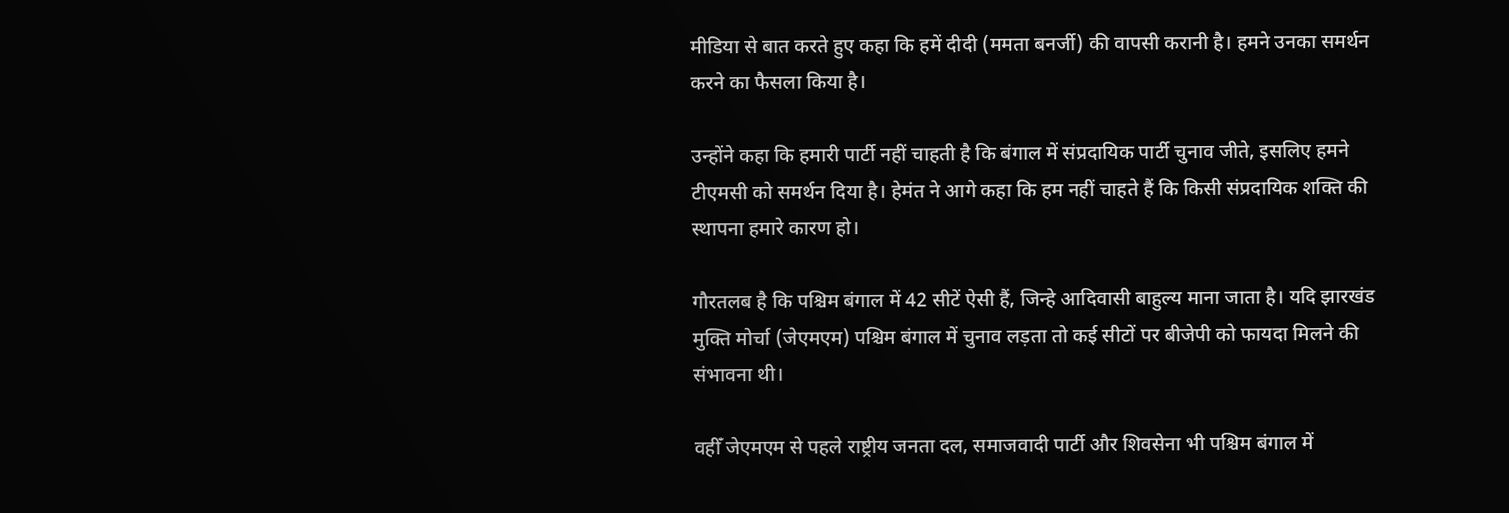मीडिया से बात करते हुए कहा कि हमें दीदी (ममता बनर्जी) की वापसी करानी है। हमने उनका समर्थन करने का फैसला किया है।

उन्होंने कहा कि हमारी पार्टी नहीं चाहती है कि बंगाल में संप्रदायिक पार्टी चुनाव जीते, इसलिए हमने टीएमसी को समर्थन दिया है। हेमंत ने आगे कहा कि हम नहीं चाहते हैं कि किसी संप्रदायिक शक्ति की स्थापना हमारे कारण हो।

गौरतलब है कि पश्चिम बंगाल में 42 सीटें ऐसी हैं, जिन्हे आदिवासी बाहुल्य माना जाता है। यदि झारखंड मुक्ति मोर्चा (जेएमएम) पश्चिम बंगाल में चुनाव लड़ता तो कई सीटों पर बीजेपी को फायदा मिलने की संभावना थी।

वहीँ जेएमएम से पहले राष्ट्रीय जनता दल, समाजवादी पार्टी और शिवसेना भी पश्चिम बंगाल में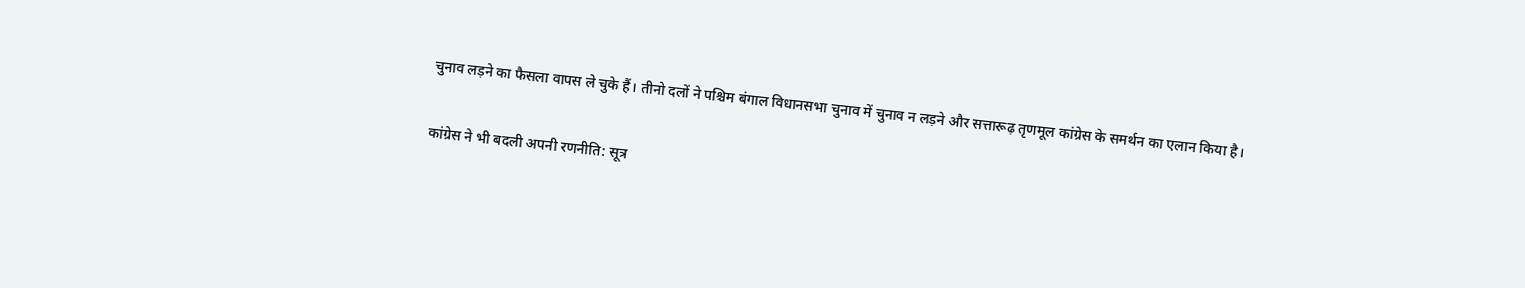चुनाव लड़ने का फैसला वापस ले चुके हैं। तीनो दलों ने पश्चिम बंगाल विधानसभा चुनाव में चुनाव न लड़ने और सत्तारूढ़ तृणमूल कांग्रेस के समर्थन का एलान किया है।

कांग्रेस ने भी बदली अपनी रणनीति: सूत्र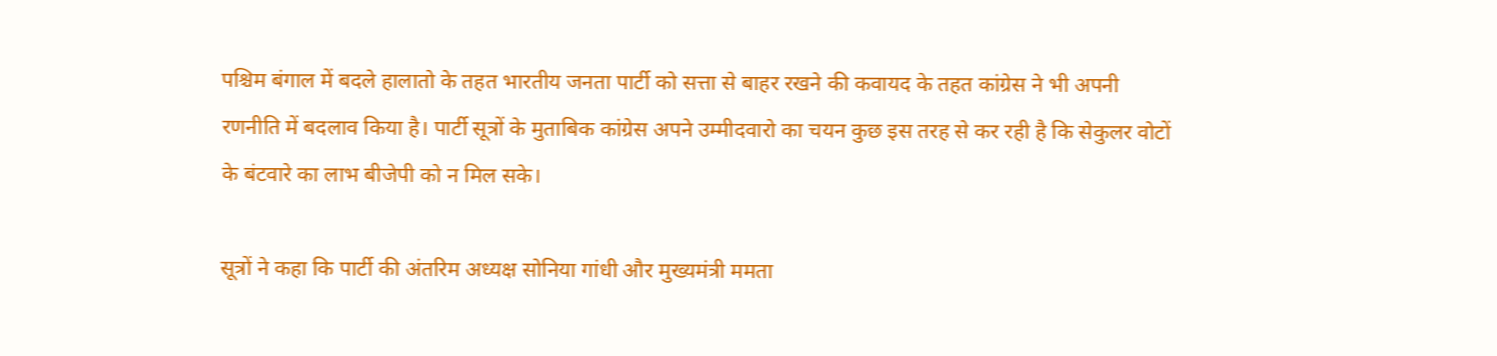पश्चिम बंगाल में बदले हालातो के तहत भारतीय जनता पार्टी को सत्ता से बाहर रखने की कवायद के तहत कांग्रेस ने भी अपनी रणनीति में बदलाव किया है। पार्टी सूत्रों के मुताबिक कांग्रेस अपने उम्मीदवारो का चयन कुछ इस तरह से कर रही है कि सेकुलर वोटों के बंटवारे का लाभ बीजेपी को न मिल सके।

सूत्रों ने कहा कि पार्टी की अंतरिम अध्यक्ष सोनिया गांधी और मुख्यमंत्री ममता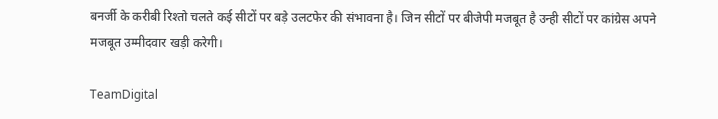बनर्जी के करीबी रिश्तो चलते कई सीटों पर बड़े उलटफेर की संभावना है। जिन सीटों पर बीजेपी मजबूत है उन्ही सीटों पर कांग्रेस अपने मजबूत उम्मीदवार खड़ी करेगी।

TeamDigital